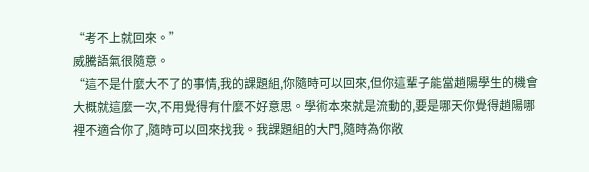“考不上就回來。”
威騰語氣很隨意。
“這不是什麼大不了的事情,我的課題組,你隨時可以回來,但你這輩子能當趙陽學生的機會大概就這麼一次,不用覺得有什麼不好意思。學術本來就是流動的,要是哪天你覺得趙陽哪裡不適合你了,隨時可以回來找我。我課題組的大門,隨時為你敞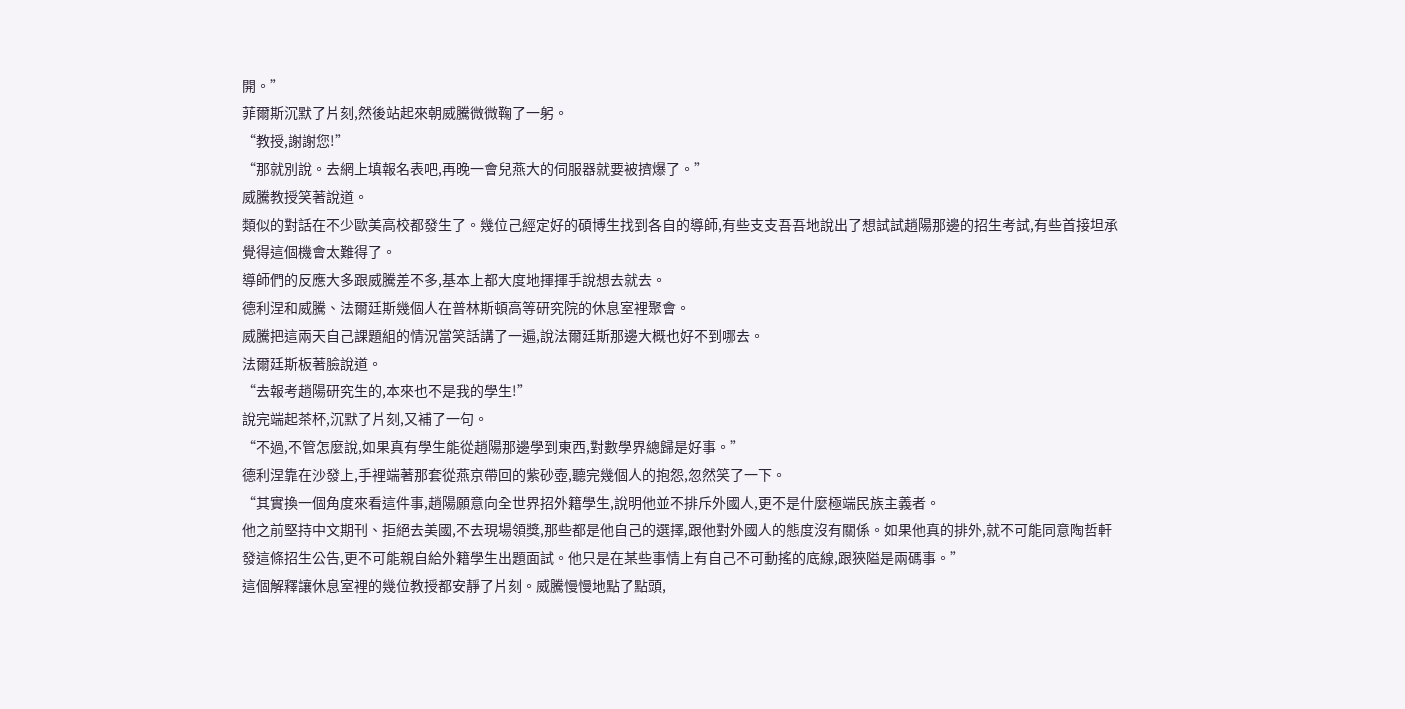開。”
菲爾斯沉默了片刻,然後站起來朝威騰微微鞠了一躬。
“教授,謝謝您!”
“那就別說。去網上填報名表吧,再晚一會兒燕大的伺服器就要被擠爆了。”
威騰教授笑著說道。
類似的對話在不少歐美高校都發生了。幾位己經定好的碩博生找到各自的導師,有些支支吾吾地說出了想試試趙陽那邊的招生考試,有些首接坦承覺得這個機會太難得了。
導師們的反應大多跟威騰差不多,基本上都大度地揮揮手說想去就去。
德利涅和威騰、法爾廷斯幾個人在普林斯頓高等研究院的休息室裡聚會。
威騰把這兩天自己課題組的情況當笑話講了一遍,說法爾廷斯那邊大概也好不到哪去。
法爾廷斯板著臉說道。
“去報考趙陽研究生的,本來也不是我的學生!”
說完端起茶杯,沉默了片刻,又補了一句。
“不過,不管怎麼說,如果真有學生能從趙陽那邊學到東西,對數學界總歸是好事。”
德利涅靠在沙發上,手裡端著那套從燕京帶回的紫砂壺,聽完幾個人的抱怨,忽然笑了一下。
“其實換一個角度來看這件事,趙陽願意向全世界招外籍學生,說明他並不排斥外國人,更不是什麼極端民族主義者。
他之前堅持中文期刊、拒絕去美國,不去現場領獎,那些都是他自己的選擇,跟他對外國人的態度沒有關係。如果他真的排外,就不可能同意陶哲軒發這條招生公告,更不可能親自給外籍學生出題面試。他只是在某些事情上有自己不可動搖的底線,跟狹隘是兩碼事。”
這個解釋讓休息室裡的幾位教授都安靜了片刻。威騰慢慢地點了點頭,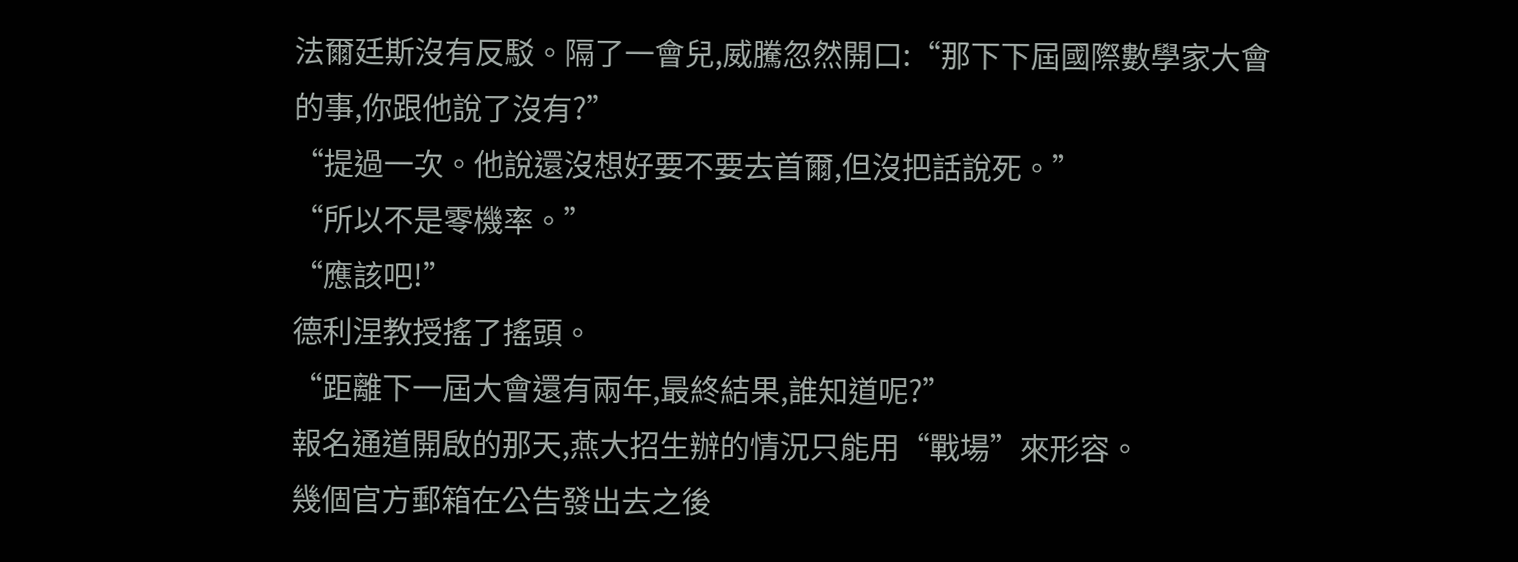法爾廷斯沒有反駁。隔了一會兒,威騰忽然開口:“那下下屆國際數學家大會的事,你跟他說了沒有?”
“提過一次。他說還沒想好要不要去首爾,但沒把話說死。”
“所以不是零機率。”
“應該吧!”
德利涅教授搖了搖頭。
“距離下一屆大會還有兩年,最終結果,誰知道呢?”
報名通道開啟的那天,燕大招生辦的情況只能用“戰場”來形容。
幾個官方郵箱在公告發出去之後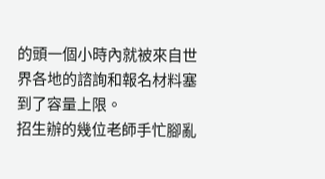的頭一個小時內就被來自世界各地的諮詢和報名材料塞到了容量上限。
招生辦的幾位老師手忙腳亂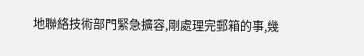地聯絡技術部門緊急擴容,剛處理完郵箱的事,幾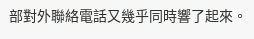部對外聯絡電話又幾乎同時響了起來。